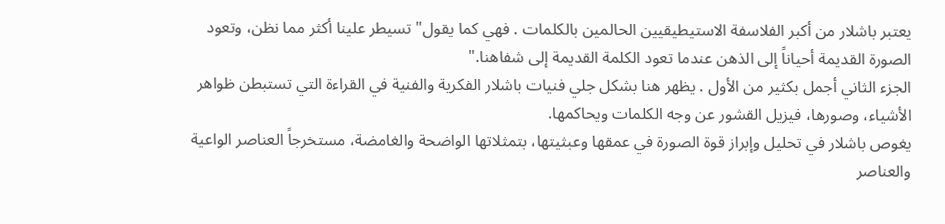يعتبر باشلار من أكبر الفلاسفة الاستيطيقيين الحالمين بالكلمات . فهي كما يقول" تسيطر علينا أكثر مما نظن، وتعود الصورة القديمة أحياناً إلى الذهن عندما تعود الكلمة القديمة إلى شفاهنا."
الجزء الثاني أجمل بكثير من الأول . يظهر هنا بشكل جلي فنيات باشلار الفكرية والفنية في القراءة التي تستبطن ظواهر الأشياء، وصورها، فيزيل القشور عن وجه الكلمات ويحاكمها.
يغوص باشلار في تحليل وإبراز قوة الصورة في عمقها وعبثيتها، بتمثلاتها الواضحة والغامضة، مستخرجاً العناصر الواعية والعناصر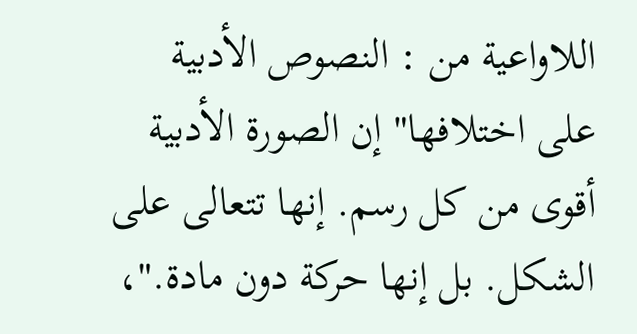اللاواعية من : النصوص الأدبية على اختلافها" إن الصورة الأدبية أقوى من كل رسم. إنها تتعالى على الشكل. بل إنها حركة دون مادة."،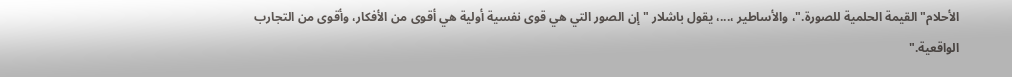الأحلام" القيمة الحلمية للصورة."، والأساطير ،...، يقول باشلار " إن الصور التي هي قوى نفسية أولية هي أقوى من الأفكار، وأقوى من التجارب الواقعية."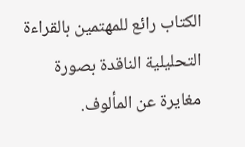الكتاب رائع للمهتمين بالقراءة التحليلية الناقدة بصورة مغايرة عن المألوف.